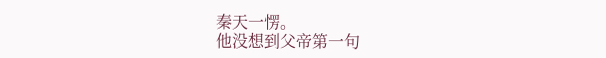秦天一愣。
他没想到父帝第一句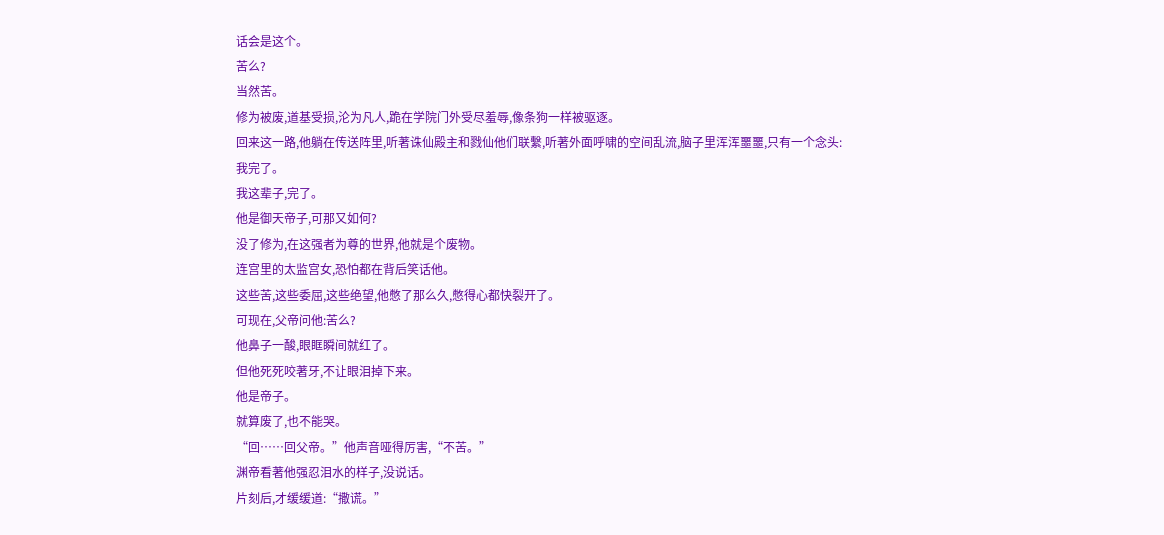话会是这个。
苦么?
当然苦。
修为被废,道基受损,沦为凡人,跪在学院门外受尽羞辱,像条狗一样被驱逐。
回来这一路,他躺在传送阵里,听著诛仙殿主和戮仙他们联繫,听著外面呼啸的空间乱流,脑子里浑浑噩噩,只有一个念头:
我完了。
我这辈子,完了。
他是御天帝子,可那又如何?
没了修为,在这强者为尊的世界,他就是个废物。
连宫里的太监宫女,恐怕都在背后笑话他。
这些苦,这些委屈,这些绝望,他憋了那么久,憋得心都快裂开了。
可现在,父帝问他:苦么?
他鼻子一酸,眼眶瞬间就红了。
但他死死咬著牙,不让眼泪掉下来。
他是帝子。
就算废了,也不能哭。
“回……回父帝。”他声音哑得厉害,“不苦。”
渊帝看著他强忍泪水的样子,没说话。
片刻后,才缓缓道:“撒谎。”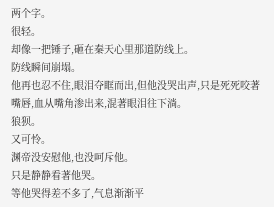两个字。
很轻。
却像一把锤子,砸在秦天心里那道防线上。
防线瞬间崩塌。
他再也忍不住,眼泪夺眶而出,但他没哭出声,只是死死咬著嘴唇,血从嘴角渗出来,混著眼泪往下淌。
狼狈。
又可怜。
渊帝没安慰他,也没呵斥他。
只是静静看著他哭。
等他哭得差不多了,气息渐渐平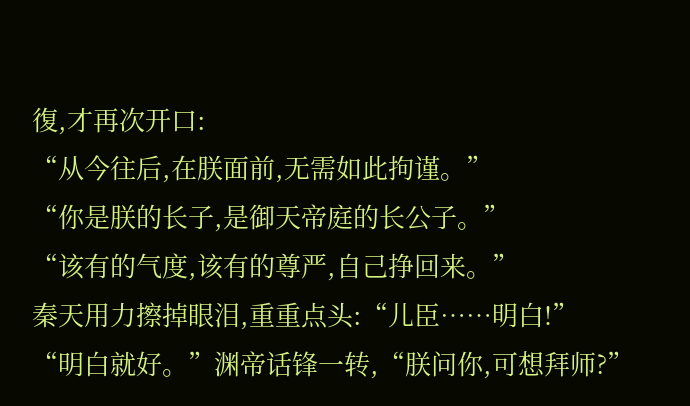復,才再次开口:
“从今往后,在朕面前,无需如此拘谨。”
“你是朕的长子,是御天帝庭的长公子。”
“该有的气度,该有的尊严,自己挣回来。”
秦天用力擦掉眼泪,重重点头:“儿臣……明白!”
“明白就好。”渊帝话锋一转,“朕问你,可想拜师?”